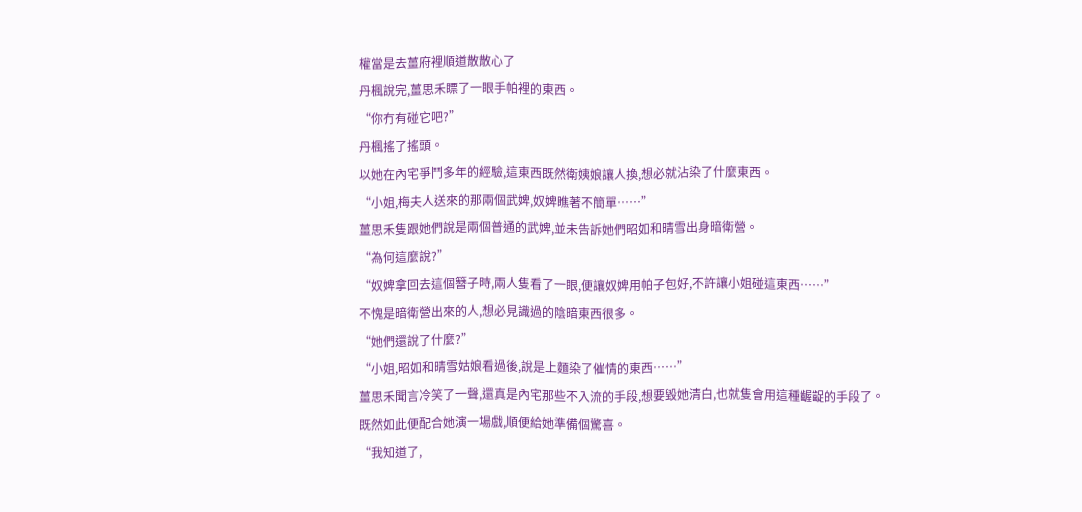權當是去薑府裡順道散散心了
丹楓說完,薑思禾瞟了一眼手帕裡的東西。
“你冇有碰它吧?”
丹楓搖了搖頭。
以她在內宅爭鬥多年的經驗,這東西既然衛姨娘讓人換,想必就沾染了什麼東西。
“小姐,梅夫人送來的那兩個武婢,奴婢瞧著不簡單……”
薑思禾隻跟她們說是兩個普通的武婢,並未告訴她們昭如和晴雪出身暗衛營。
“為何這麼說?”
“奴婢拿回去這個簪子時,兩人隻看了一眼,便讓奴婢用帕子包好,不許讓小姐碰這東西……”
不愧是暗衛營出來的人,想必見識過的陰暗東西很多。
“她們還說了什麼?”
“小姐,昭如和晴雪姑娘看過後,說是上麵染了催情的東西……”
薑思禾聞言冷笑了一聲,還真是內宅那些不入流的手段,想要毀她清白,也就隻會用這種齷齪的手段了。
既然如此便配合她演一場戲,順便給她準備個驚喜。
“我知道了,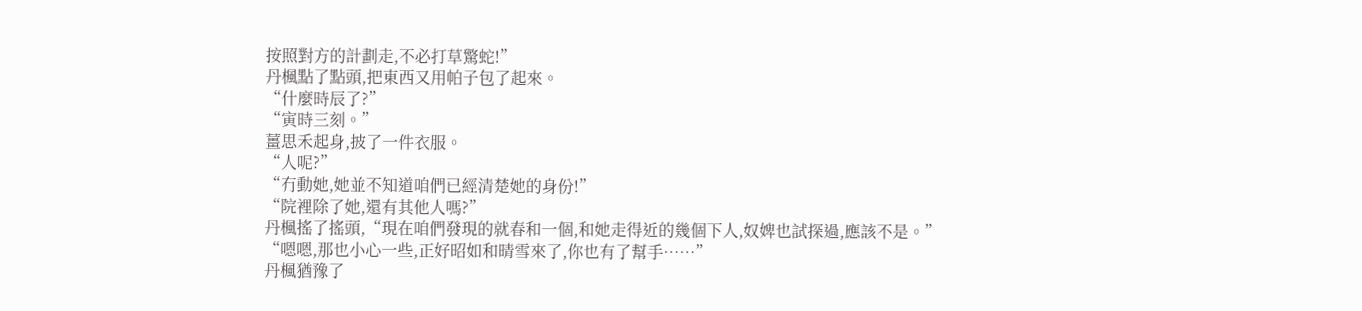按照對方的計劃走,不必打草驚蛇!”
丹楓點了點頭,把東西又用帕子包了起來。
“什麼時辰了?”
“寅時三刻。”
薑思禾起身,披了一件衣服。
“人呢?”
“冇動她,她並不知道咱們已經清楚她的身份!”
“院裡除了她,還有其他人嗎?”
丹楓搖了搖頭,“現在咱們發現的就春和一個,和她走得近的幾個下人,奴婢也試探過,應該不是。”
“嗯嗯,那也小心一些,正好昭如和晴雪來了,你也有了幫手……”
丹楓猶豫了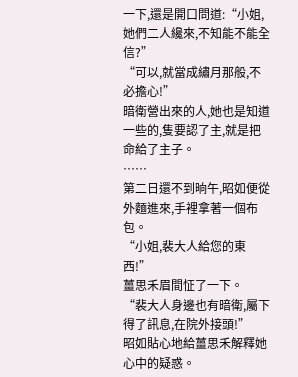一下,還是開口問道:“小姐,她們二人纔來,不知能不能全信?”
“可以,就當成繡月那般,不必擔心!”
暗衛營出來的人,她也是知道一些的,隻要認了主,就是把命給了主子。
……
第二日還不到晌午,昭如便從外麵進來,手裡拿著一個布包。
“小姐,裴大人給您的東西!”
薑思禾眉間怔了一下。
“裴大人身邊也有暗衛,屬下得了訊息,在院外接頭!”
昭如貼心地給薑思禾解釋她心中的疑惑。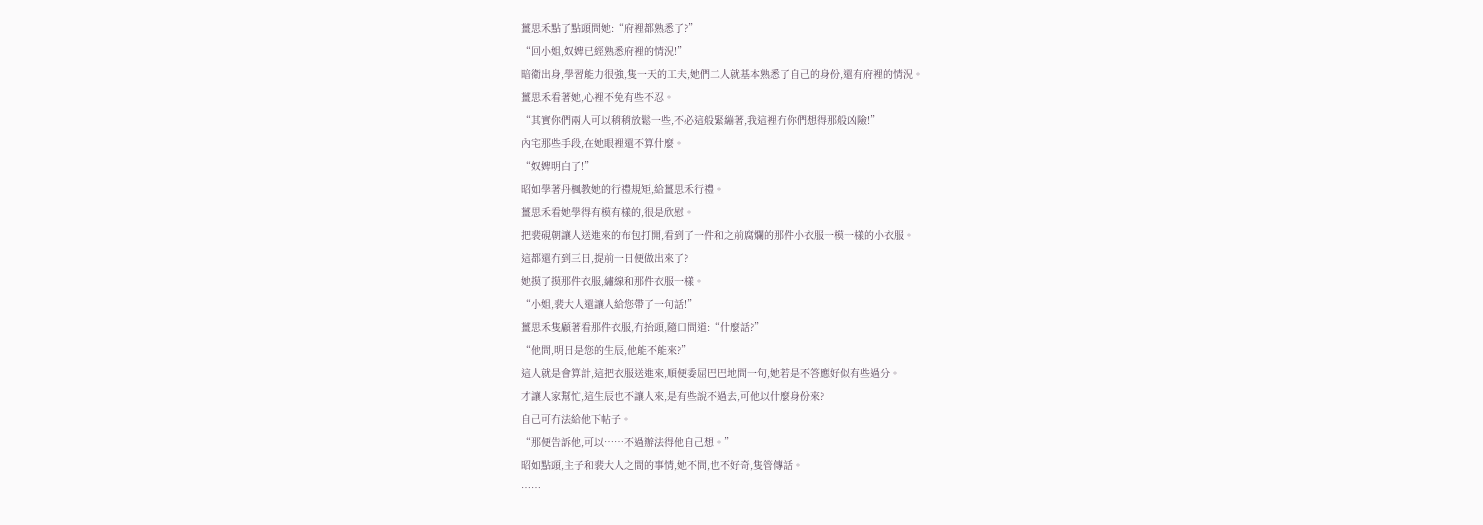薑思禾點了點頭問她:“府裡都熟悉了?”
“回小姐,奴婢已經熟悉府裡的情況!”
暗衛出身,學習能力很強,隻一天的工夫,她們二人就基本熟悉了自己的身份,還有府裡的情況。
薑思禾看著她,心裡不免有些不忍。
“其實你們兩人可以稍稍放鬆一些,不必這般緊繃著,我這裡冇你們想得那般凶險!”
內宅那些手段,在她眼裡還不算什麼。
“奴婢明白了!”
昭如學著丹楓教她的行禮規矩,給薑思禾行禮。
薑思禾看她學得有模有樣的,很是欣慰。
把裴硯朝讓人送進來的布包打開,看到了一件和之前腐爛的那件小衣服一模一樣的小衣服。
這都還冇到三日,提前一日便做出來了?
她摸了摸那件衣服,繡線和那件衣服一樣。
“小姐,裴大人還讓人給您帶了一句話!”
薑思禾隻顧著看那件衣服,冇抬頭,隨口問道:“什麼話?”
“他問,明日是您的生辰,他能不能來?”
這人就是會算計,這把衣服送進來,順便委屈巴巴地問一句,她若是不答應好似有些過分。
才讓人家幫忙,這生辰也不讓人來,是有些說不過去,可他以什麼身份來?
自己可冇法給他下帖子。
“那便告訴他,可以……不過辦法得他自己想。”
昭如點頭,主子和裴大人之間的事情,她不問,也不好奇,隻管傳話。
……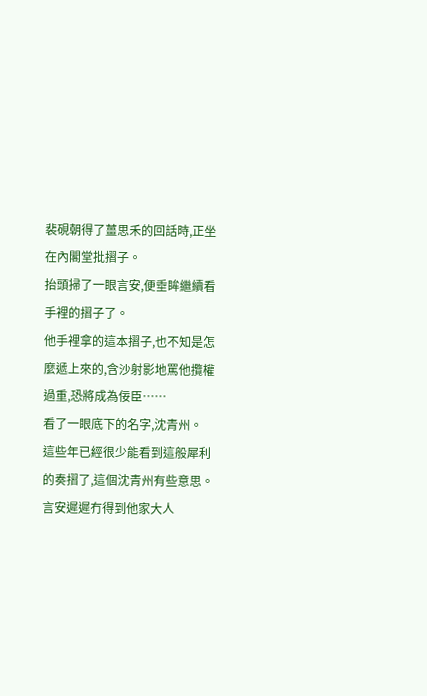裴硯朝得了薑思禾的回話時,正坐在內閣堂批摺子。
抬頭掃了一眼言安,便垂眸繼續看手裡的摺子了。
他手裡拿的這本摺子,也不知是怎麼遞上來的,含沙射影地罵他攬權過重,恐將成為佞臣……
看了一眼底下的名字,沈青州。
這些年已經很少能看到這般犀利的奏摺了,這個沈青州有些意思。
言安遲遲冇得到他家大人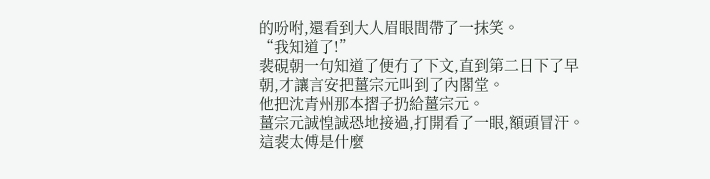的吩咐,還看到大人眉眼間帶了一抹笑。
“我知道了!”
裴硯朝一句知道了便冇了下文,直到第二日下了早朝,才讓言安把薑宗元叫到了內閣堂。
他把沈青州那本摺子扔給薑宗元。
薑宗元誠惶誠恐地接過,打開看了一眼,額頭冒汗。
這裴太傅是什麼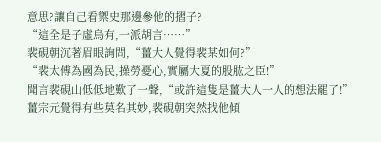意思?讓自己看禦史那邊參他的摺子?
“這全是子虛烏有,一派胡言……”
裴硯朝沉著眉眼詢問,“薑大人覺得裴某如何?”
“裴太傅為國為民,操勞憂心,實屬大夏的股肱之臣!”
聞言裴硯山低低地歎了一聲,“或許這隻是薑大人一人的想法罷了!”
薑宗元覺得有些莫名其妙,裴硯朝突然找他傾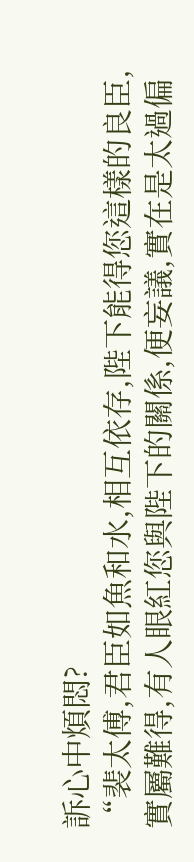訴心中煩悶?
“裴太傅,君臣如魚和水,相互依存,陛下能得您這樣的良臣,實屬難得,有人眼紅您與陛下的關係,便妄議,實在是太過偏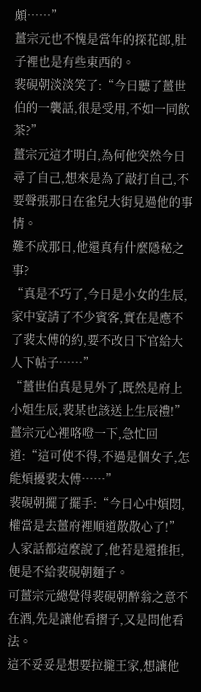頗……”
薑宗元也不愧是當年的探花郎,肚子裡也是有些東西的。
裴硯朝淡淡笑了:“今日聽了薑世伯的一襲話,很是受用,不如一同飲茶?”
薑宗元這才明白,為何他突然今日尋了自己,想來是為了敲打自己,不要聲張那日在雀兒大街見過他的事情。
難不成那日,他還真有什麼隱秘之事?
“真是不巧了,今日是小女的生辰,家中宴請了不少賓客,實在是應不了裴太傅的約,要不改日下官給大人下帖子……”
“薑世伯真是見外了,既然是府上小姐生辰,裴某也該送上生辰禮!”
薑宗元心裡咯噔一下,急忙回道:“這可使不得,不過是個女子,怎能煩擾裴太傅……”
裴硯朝擺了擺手:“今日心中煩悶,權當是去薑府裡順道散散心了!”
人家話都這麼說了,他若是還推拒,便是不給裴硯朝麵子。
可薑宗元總覺得裴硯朝醉翁之意不在酒,先是讓他看摺子,又是問他看法。
這不妥妥是想要拉攏王家,想讓他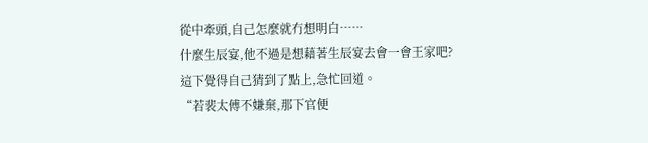從中牽頭,自己怎麼就冇想明白……
什麼生辰宴,他不過是想藉著生辰宴去會一會王家吧?
這下覺得自己猜到了點上,急忙回道。
“若裴太傅不嫌棄,那下官便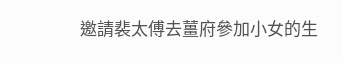邀請裴太傅去薑府參加小女的生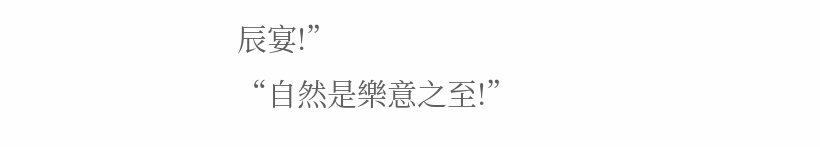辰宴!”
“自然是樂意之至!”